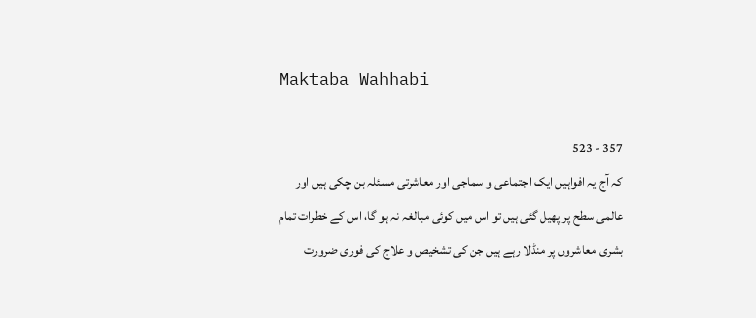Maktaba Wahhabi

357 - 523
کہ آج یہ افواہیں ایک اجتماعی و سماجی اور معاشرتی مسئلہ بن چکی ہیں اور عالمی سطح پر پھیل گئی ہیں تو اس میں کوئی مبالغہ نہ ہو گا، اس کے خطرات تمام بشری معاشروں پر منڈلا رہے ہیں جن کی تشخیص و علاج کی فوری ضرورت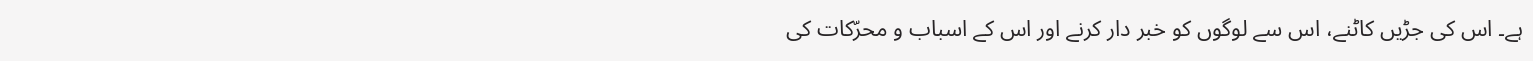ہے۔ اس کی جڑیں کاٹنے، اس سے لوگوں کو خبر دار کرنے اور اس کے اسباب و محرّکات کی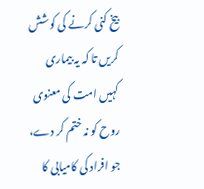بیخ کنی کرنے کی کوشش کریں تا کہ یہ بیماری کہیں امت کی معنوی روح کو نہ ختم کر دے، جو افراد کی کامیابی کا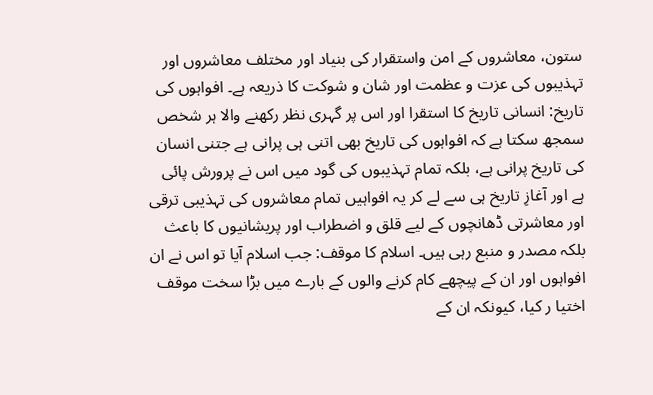ستون، معاشروں کے امن واستقرار کی بنیاد اور مختلف معاشروں اور تہذیبوں کی عزت و عظمت اور شان و شوکت کا ذریعہ ہے۔ افواہوں کی تاریخ: انسانی تاریخ کا استقرا اور اس پر گہری نظر رکھنے والا ہر شخص سمجھ سکتا ہے کہ افواہوں کی تاریخ بھی اتنی ہی پرانی ہے جتنی انسان کی تاریخ پرانی ہے، بلکہ تمام تہذیبوں کی گود میں اس نے پرورش پائی ہے اور آغازِ تاریخ ہی سے لے کر یہ افواہیں تمام معاشروں کی تہذیبی ترقی اور معاشرتی ڈھانچوں کے لیے قلق و اضطراب اور پریشانیوں کا باعث بلکہ مصدر و منبع رہی ہیں۔ اسلام کا موقف: جب اسلام آیا تو اس نے ان افواہوں اور ان کے پیچھے کام کرنے والوں کے بارے میں بڑا سخت موقف اختیا ر کیا، کیونکہ ان کے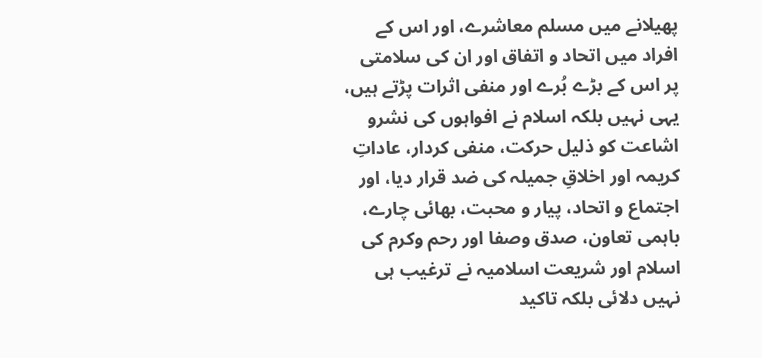پھیلانے میں مسلم معاشرے، اور اس کے افراد میں اتحاد و اتفاق اور ان کی سلامتی پر اس کے بڑے بُرے اور منفی اثرات پڑتے ہیں، یہی نہیں بلکہ اسلام نے افواہوں کی نشرو اشاعت کو ذلیل حرکت، منفی کردار، عاداتِ کریمہ اور اخلاقِ جمیلہ کی ضد قرار دیا، اور اجتماع و اتحاد، پیار و محبت، بھائی چارے، باہمی تعاون، صدق وصفا اور رحم وکرم کی اسلام اور شریعت اسلامیہ نے ترغیب ہی نہیں دلائی بلکہ تاکید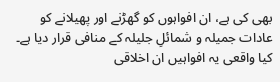بھی کی ہے، ان افواہوں کو گھڑنے اور پھیلانے کو عادات جمیلہ و شمائلِ جلیلہ کے منافی قرار دیا ہے۔ کیا واقعی یہ افواہیں ان اخلاقی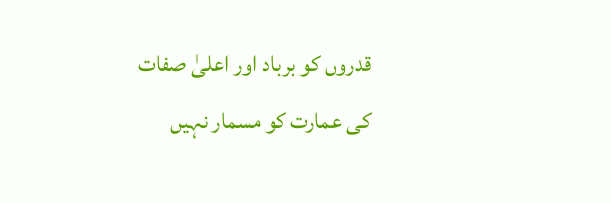قدروں کو برباد اور اعلیٰ صفات کی عمارت کو مسمار نہیں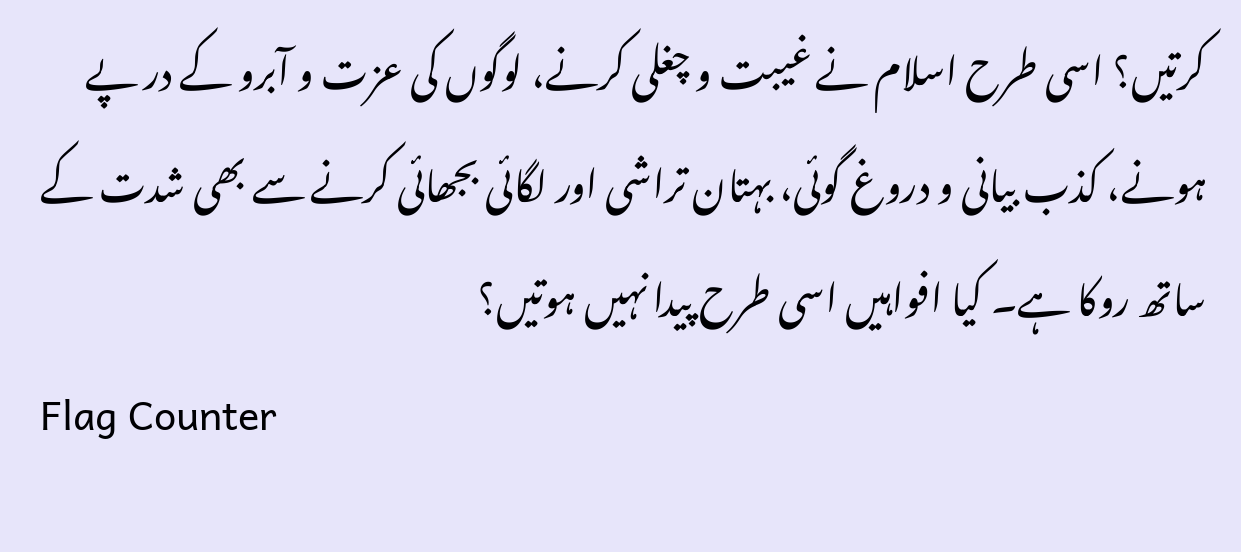کرتیں؟ اسی طرح اسلام نے غیبت و چغلی کرنے، لوگوں کی عزت و آبرو کے در پے ہونے، کذب بیانی و دروغ گوئی، بہتان تراشی اور لگائی بجھائی کرنے سے بھی شدت کے ساتھ روکا ہے۔ کیا افواہیں اسی طرح پیدا نہیں ہوتیں؟
Flag Counter